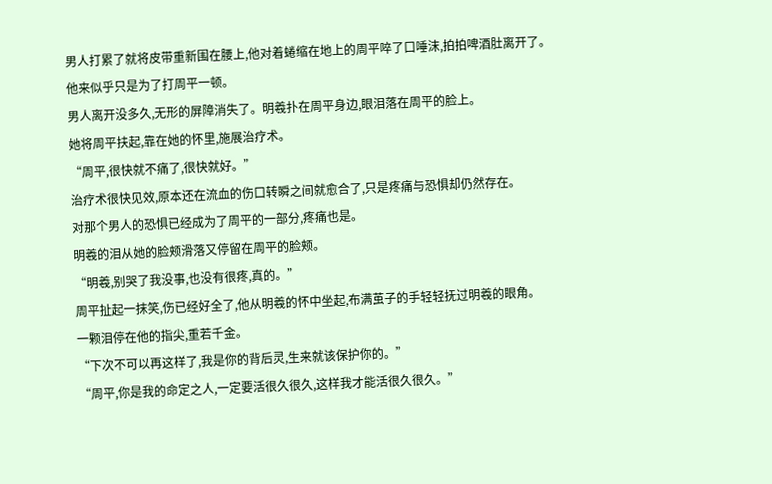男人打累了就将皮带重新围在腰上,他对着蜷缩在地上的周平啐了口唾沫,拍拍啤酒肚离开了。
他来似乎只是为了打周平一顿。
男人离开没多久,无形的屏障消失了。明羲扑在周平身边,眼泪落在周平的脸上。
她将周平扶起,靠在她的怀里,施展治疗术。
“周平,很快就不痛了,很快就好。”
治疗术很快见效,原本还在流血的伤口转瞬之间就愈合了,只是疼痛与恐惧却仍然存在。
对那个男人的恐惧已经成为了周平的一部分,疼痛也是。
明羲的泪从她的脸颊滑落又停留在周平的脸颊。
“明羲,别哭了我没事,也没有很疼,真的。”
周平扯起一抹笑,伤已经好全了,他从明羲的怀中坐起,布满茧子的手轻轻抚过明羲的眼角。
一颗泪停在他的指尖,重若千金。
“下次不可以再这样了,我是你的背后灵,生来就该保护你的。”
“周平,你是我的命定之人,一定要活很久很久,这样我才能活很久很久。”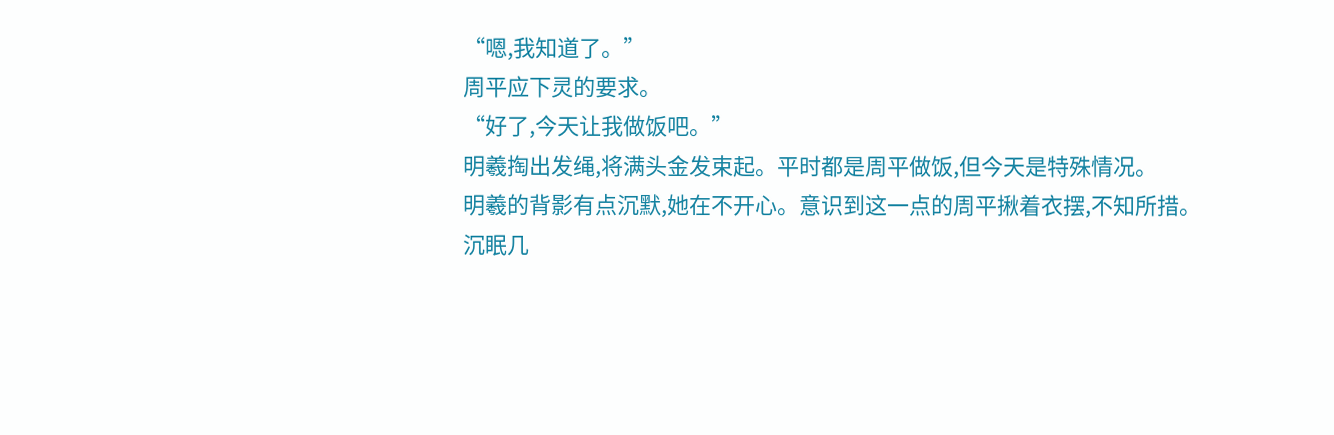“嗯,我知道了。”
周平应下灵的要求。
“好了,今天让我做饭吧。”
明羲掏出发绳,将满头金发束起。平时都是周平做饭,但今天是特殊情况。
明羲的背影有点沉默,她在不开心。意识到这一点的周平揪着衣摆,不知所措。
沉眠几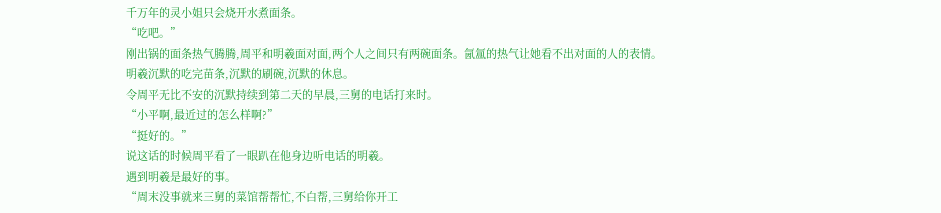千万年的灵小姐只会烧开水煮面条。
“吃吧。”
刚出锅的面条热气腾腾,周平和明羲面对面,两个人之间只有两碗面条。氤氲的热气让她看不出对面的人的表情。
明羲沉默的吃完苗条,沉默的刷碗,沉默的休息。
令周平无比不安的沉默持续到第二天的早晨,三舅的电话打来时。
“小平啊,最近过的怎么样啊?”
“挺好的。”
说这话的时候周平看了一眼趴在他身边听电话的明羲。
遇到明羲是最好的事。
“周末没事就来三舅的菜馆帮帮忙,不白帮,三舅给你开工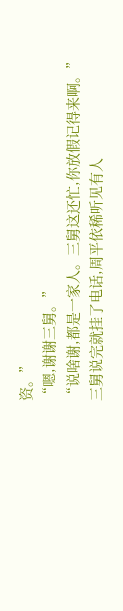资。”
“嗯,谢谢三舅。”
“说啥谢,都是一家人。三舅这还忙,你放假记得来啊。”
三舅说完就挂了电话,周平依稀听见有人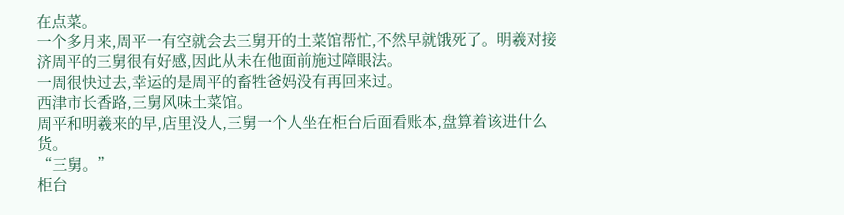在点菜。
一个多月来,周平一有空就会去三舅开的土菜馆帮忙,不然早就饿死了。明羲对接济周平的三舅很有好感,因此从未在他面前施过障眼法。
一周很快过去,幸运的是周平的畜牲爸妈没有再回来过。
西津市长香路,三舅风味土菜馆。
周平和明羲来的早,店里没人,三舅一个人坐在柜台后面看账本,盘算着该进什么货。
“三舅。”
柜台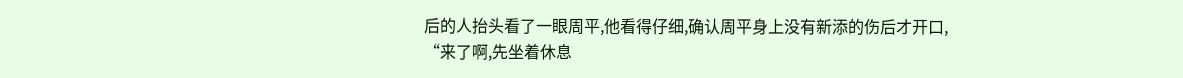后的人抬头看了一眼周平,他看得仔细,确认周平身上没有新添的伤后才开口,
“来了啊,先坐着休息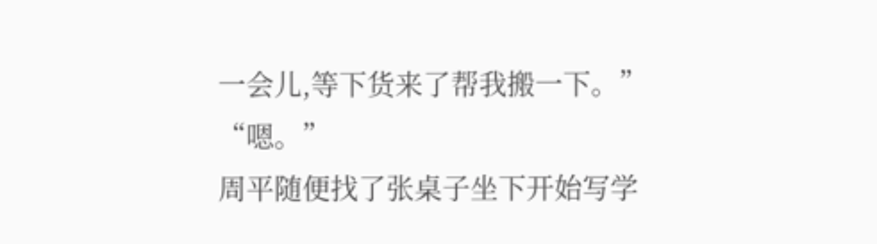一会儿,等下货来了帮我搬一下。”
“嗯。”
周平随便找了张桌子坐下开始写学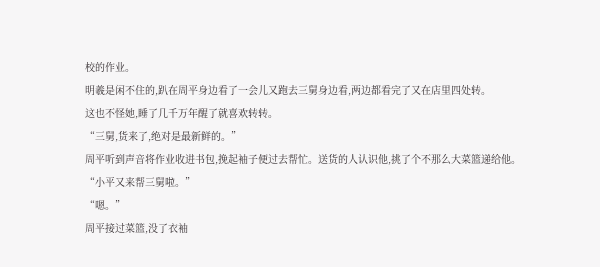校的作业。
明羲是闲不住的,趴在周平身边看了一会儿又跑去三舅身边看,两边都看完了又在店里四处转。
这也不怪她,睡了几千万年醒了就喜欢转转。
“三舅,货来了,绝对是最新鲜的。”
周平听到声音将作业收进书包,挽起袖子便过去帮忙。送货的人认识他,挑了个不那么大菜篮递给他。
“小平又来帮三舅啦。”
“嗯。”
周平接过菜篮,没了衣袖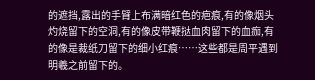的遮挡,露出的手臂上布满暗红色的疤痕,有的像烟头灼烧留下的空洞,有的像皮带鞭挞血肉留下的血痂,有的像是裁纸刀留下的细小红痕……这些都是周平遇到明羲之前留下的。